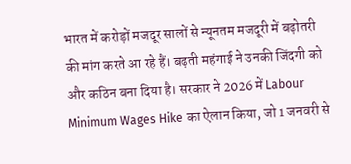भारत में करोड़ों मजदूर सालों से न्यूनतम मजदूरी में बढ़ोतरी की मांग करते आ रहे हैं। बढ़ती महंगाई ने उनकी जिंदगी को और कठिन बना दिया है। सरकार ने 2026 में Labour Minimum Wages Hike का ऐलान किया, जो 1 जनवरी से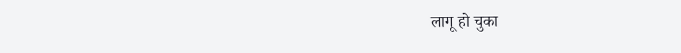लागू हो चुका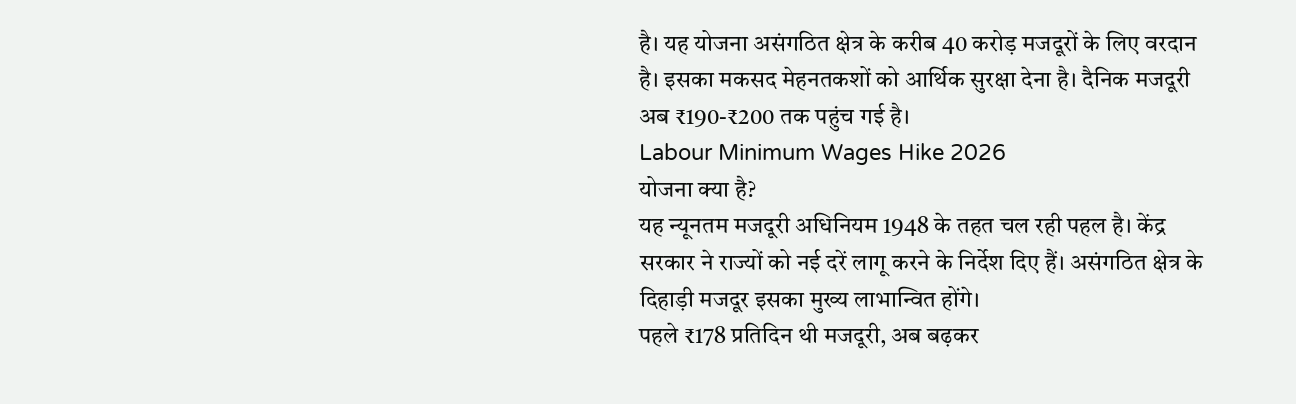है। यह योजना असंगठित क्षेत्र के करीब 40 करोड़ मजदूरों के लिए वरदान है। इसका मकसद मेहनतकशों को आर्थिक सुरक्षा देना है। दैनिक मजदूरी अब ₹190-₹200 तक पहुंच गई है।
Labour Minimum Wages Hike 2026
योजना क्या है?
यह न्यूनतम मजदूरी अधिनियम 1948 के तहत चल रही पहल है। केंद्र सरकार ने राज्यों को नई दरें लागू करने के निर्देश दिए हैं। असंगठित क्षेत्र के दिहाड़ी मजदूर इसका मुख्य लाभान्वित होंगे।
पहले ₹178 प्रतिदिन थी मजदूरी, अब बढ़कर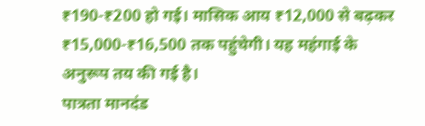₹190-₹200 हो गई। मासिक आय ₹12,000 से बढ़कर ₹15,000-₹16,500 तक पहुंचेगी। यह महंगाई के अनुरूप तय की गई है।
पात्रता मानदंड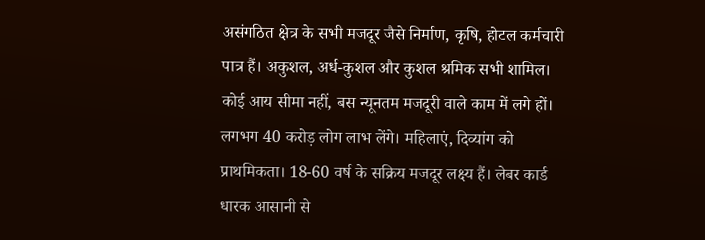असंगठित क्षेत्र के सभी मजदूर जैसे निर्माण, कृषि, होटल कर्मचारी पात्र हैं। अकुशल, अर्ध-कुशल और कुशल श्रमिक सभी शामिल। कोई आय सीमा नहीं, बस न्यूनतम मजदूरी वाले काम में लगे हों। लगभग 40 करोड़ लोग लाभ लेंगे। महिलाएं, दिव्यांग को प्राथमिकता। 18-60 वर्ष के सक्रिय मजदूर लक्ष्य हैं। लेबर कार्ड धारक आसानी से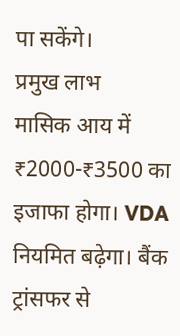पा सकेंगे।
प्रमुख लाभ
मासिक आय में ₹2000-₹3500 का इजाफा होगा। VDA नियमित बढ़ेगा। बैंक ट्रांसफर से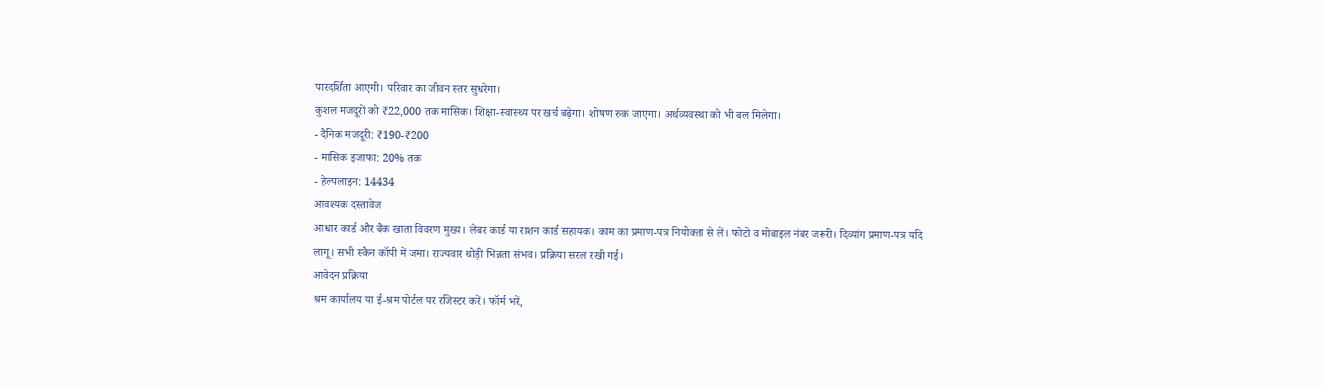पारदर्शिता आएगी। परिवार का जीवन स्तर सुधरेगा।
कुशल मजदूरों को ₹22,000 तक मासिक। शिक्षा-स्वास्थ्य पर खर्च बढ़ेगा। शोषण रुक जाएगा। अर्थव्यवस्था को भी बल मिलेगा।
- दैनिक मजदूरी: ₹190-₹200
- मासिक इजाफा: 20% तक
- हेल्पलाइन: 14434
आवश्यक दस्तावेज
आधार कार्ड और बैंक खाता विवरण मुख्य। लेबर कार्ड या राशन कार्ड सहायक। काम का प्रमाण-पत्र नियोक्ता से लें। फोटो व मोबाइल नंबर जरूरी। दिव्यांग प्रमाण-पत्र यदि लागू। सभी स्कैन कॉपी में जमा। राज्यवार थोड़ी भिन्नता संभव। प्रक्रिया सरल रखी गई।
आवेदन प्रक्रिया
श्रम कार्यालय या ई-श्रम पोर्टल पर रजिस्टर करें। फॉर्म भरें,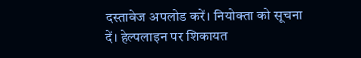दस्तावेज अपलोड करें। नियोक्ता को सूचना दें। हेल्पलाइन पर शिकायत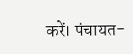करें। पंचायत-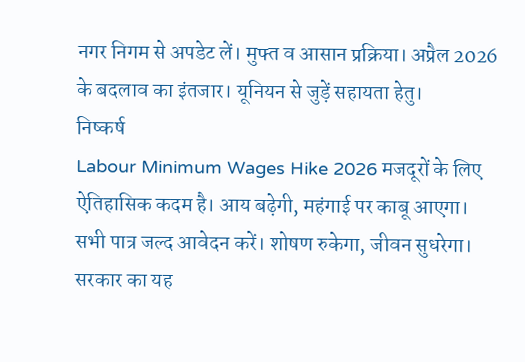नगर निगम से अपडेट लें। मुफ्त व आसान प्रक्रिया। अप्रैल 2026 के बदलाव का इंतजार। यूनियन से जुड़ें सहायता हेतु।
निष्कर्ष
Labour Minimum Wages Hike 2026 मजदूरों के लिए ऐतिहासिक कदम है। आय बढ़ेगी, महंगाई पर काबू आएगा। सभी पात्र जल्द आवेदन करें। शोषण रुकेगा, जीवन सुधरेगा। सरकार का यह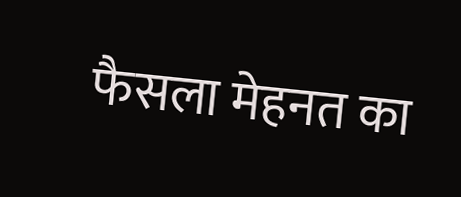फैसला मेहनत का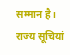सम्मान है। राज्य सूचियां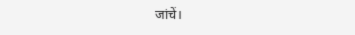जांचें।